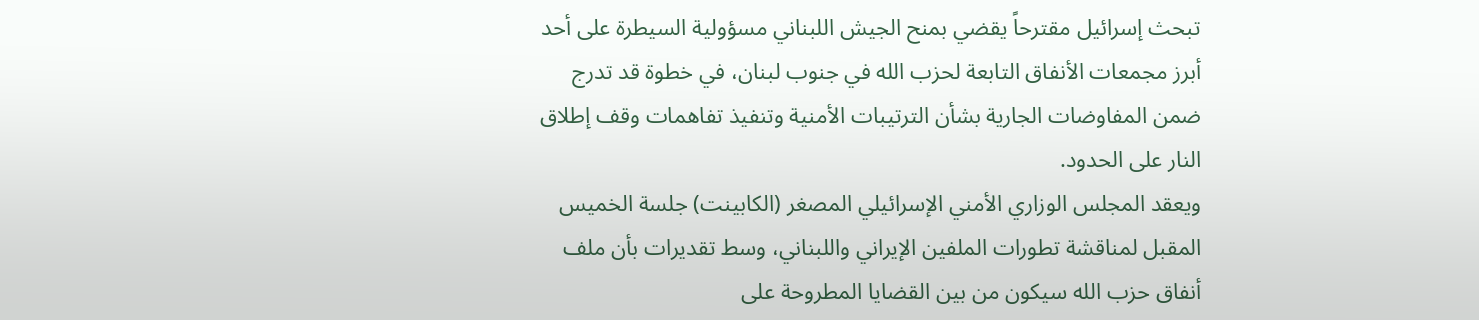تبحث إسرائيل مقترحاً يقضي بمنح الجيش اللبناني مسؤولية السيطرة على أحد أبرز مجمعات الأنفاق التابعة لحزب الله في جنوب لبنان، في خطوة قد تدرج ضمن المفاوضات الجارية بشأن الترتيبات الأمنية وتنفيذ تفاهمات وقف إطلاق النار على الحدود.
ويعقد المجلس الوزاري الأمني الإسرائيلي المصغر (الكابينت) جلسة الخميس المقبل لمناقشة تطورات الملفين الإيراني واللبناني، وسط تقديرات بأن ملف أنفاق حزب الله سيكون من بين القضايا المطروحة على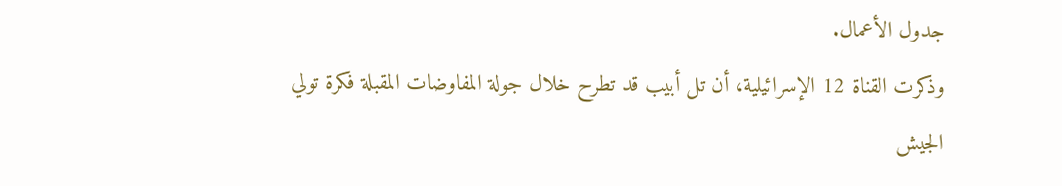جدول الأعمال.
وذكرت القناة 12 الإسرائيلية، أن تل أبيب قد تطرح خلال جولة المفاوضات المقبلة فكرة تولي الجيش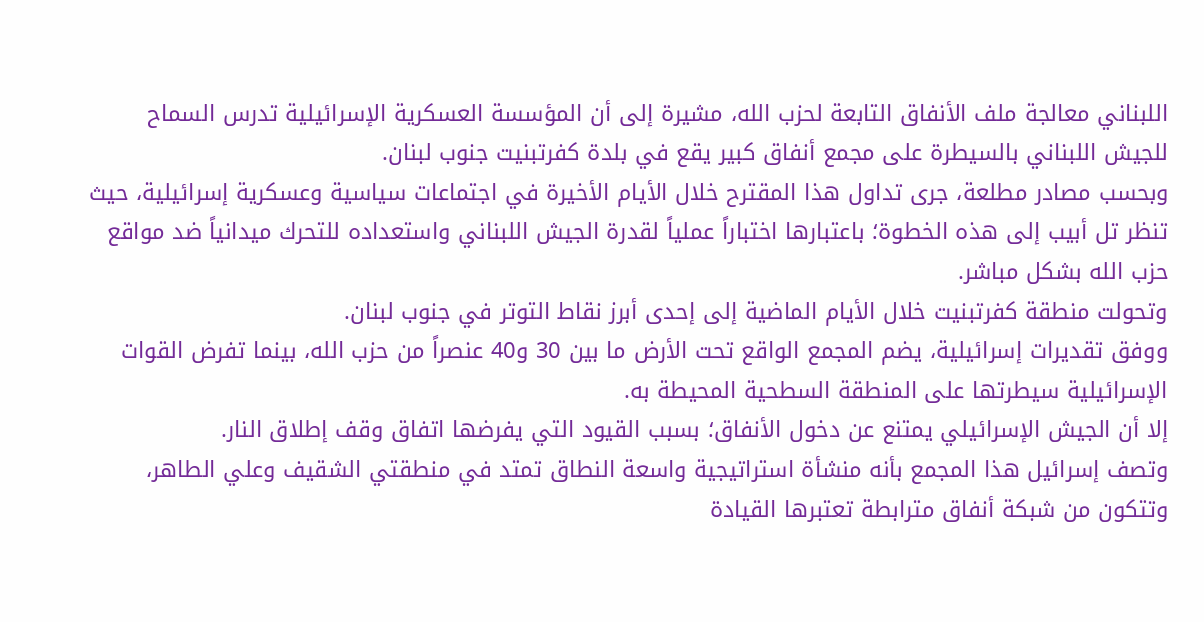اللبناني معالجة ملف الأنفاق التابعة لحزب الله، مشيرة إلى أن المؤسسة العسكرية الإسرائيلية تدرس السماح للجيش اللبناني بالسيطرة على مجمع أنفاق كبير يقع في بلدة كفرتبنيت جنوب لبنان.
وبحسب مصادر مطلعة، جرى تداول هذا المقترح خلال الأيام الأخيرة في اجتماعات سياسية وعسكرية إسرائيلية، حيث تنظر تل أبيب إلى هذه الخطوة؛ باعتبارها اختباراً عملياً لقدرة الجيش اللبناني واستعداده للتحرك ميدانياً ضد مواقع حزب الله بشكل مباشر.
وتحولت منطقة كفرتبنيت خلال الأيام الماضية إلى إحدى أبرز نقاط التوتر في جنوب لبنان.
ووفق تقديرات إسرائيلية، يضم المجمع الواقع تحت الأرض ما بين 30 و40 عنصراً من حزب الله، بينما تفرض القوات الإسرائيلية سيطرتها على المنطقة السطحية المحيطة به.
إلا أن الجيش الإسرائيلي يمتنع عن دخول الأنفاق؛ بسبب القيود التي يفرضها اتفاق وقف إطلاق النار.
وتصف إسرائيل هذا المجمع بأنه منشأة استراتيجية واسعة النطاق تمتد في منطقتي الشقيف وعلي الطاهر، وتتكون من شبكة أنفاق مترابطة تعتبرها القيادة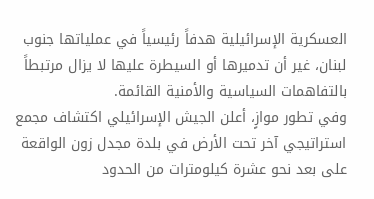العسكرية الإسرائيلية هدفاً رئيسياً في عملياتها جنوب لبنان، غير أن تدميرها أو السيطرة عليها لا يزال مرتبطاً بالتفاهمات السياسية والأمنية القائمة.
وفي تطور موازٍ، أعلن الجيش الإسرائيلي اكتشاف مجمع استراتيجي آخر تحت الأرض في بلدة مجدل زون الواقعة على بعد نحو عشرة كيلومترات من الحدود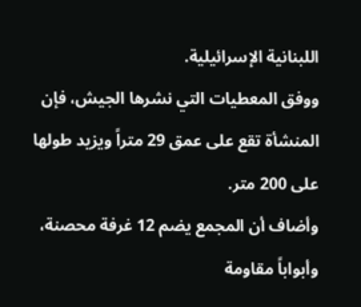اللبنانية الإسرائيلية.
ووفق المعطيات التي نشرها الجيش، فإن المنشأة تقع على عمق 29 متراً ويزيد طولها على 200 متر.
وأضاف أن المجمع يضم 12 غرفة محصنة، وأبواباً مقاومة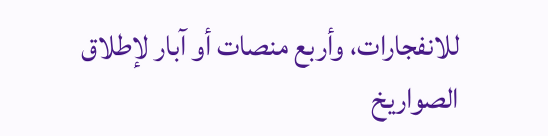للانفجارات، وأربع منصات أو آبار لإطلاق الصواريخ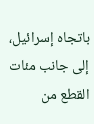باتجاه إسرائيل، إلى جانب مئات القطع من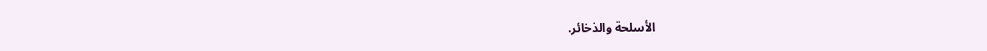الأسلحة والذخائر.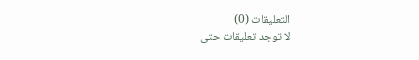التعليقات (0)
لا توجد تعليقات حتى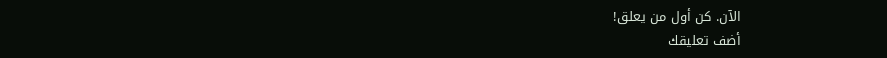الآن. كن أول من يعلق!
أضف تعليقك